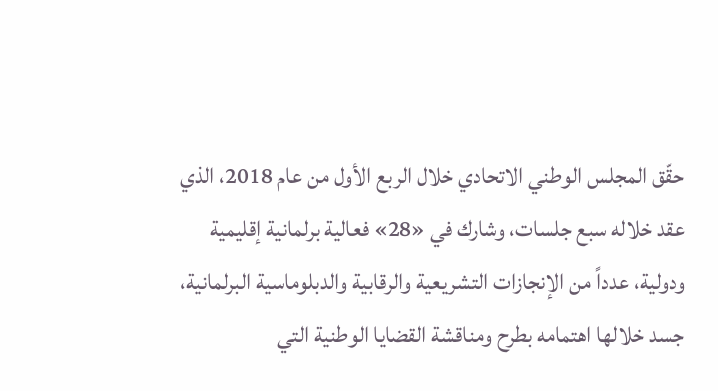حقّق المجلس الوطني الاتحادي خلال الربع الأول من عام 2018، الذي عقد خلاله سبع جلسات، وشارك في «28» فعالية برلمانية إقليمية ودولية، عدداً من الإنجازات التشريعية والرقابية والدبلوماسية البرلمانية، جسد خلالها اهتمامه بطرح ومناقشة القضايا الوطنية التي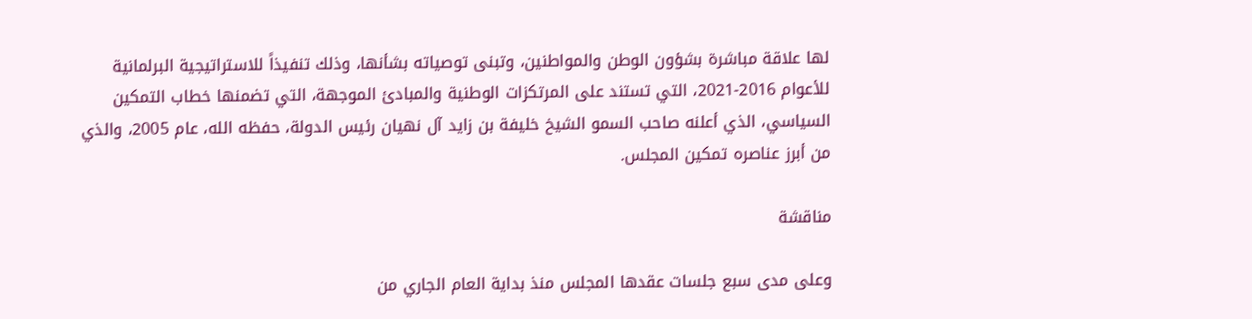لها علاقة مباشرة بشؤون الوطن والمواطنين، وتبنى توصياته بشأنها، وذلك تنفيذاً للاستراتيجية البرلمانية للأعوام 2016-2021، التي تستند على المرتكزات الوطنية والمبادئ الموجهة، التي تضمنها خطاب التمكين السياسي، الذي أعلنه صاحب السمو الشيخ خليفة بن زايد آل نهيان رئيس الدولة، حفظه الله، عام 2005، والذي من أبرز عناصره تمكين المجلس.

مناقشة

وعلى مدى سبع جلسات عقدها المجلس منذ بداية العام الجاري من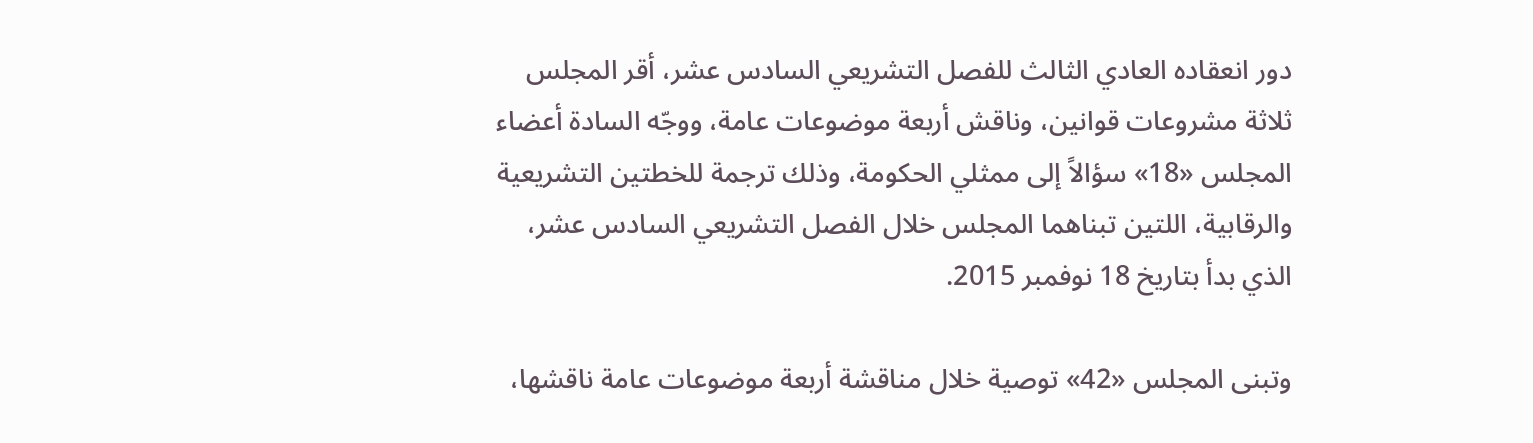دور انعقاده العادي الثالث للفصل التشريعي السادس عشر، أقر المجلس ثلاثة مشروعات قوانين، وناقش أربعة موضوعات عامة، ووجّه السادة أعضاء المجلس «18» سؤالاً إلى ممثلي الحكومة، وذلك ترجمة للخطتين التشريعية والرقابية، اللتين تبناهما المجلس خلال الفصل التشريعي السادس عشر، الذي بدأ بتاريخ 18 نوفمبر 2015.

وتبنى المجلس «42» توصية خلال مناقشة أربعة موضوعات عامة ناقشها،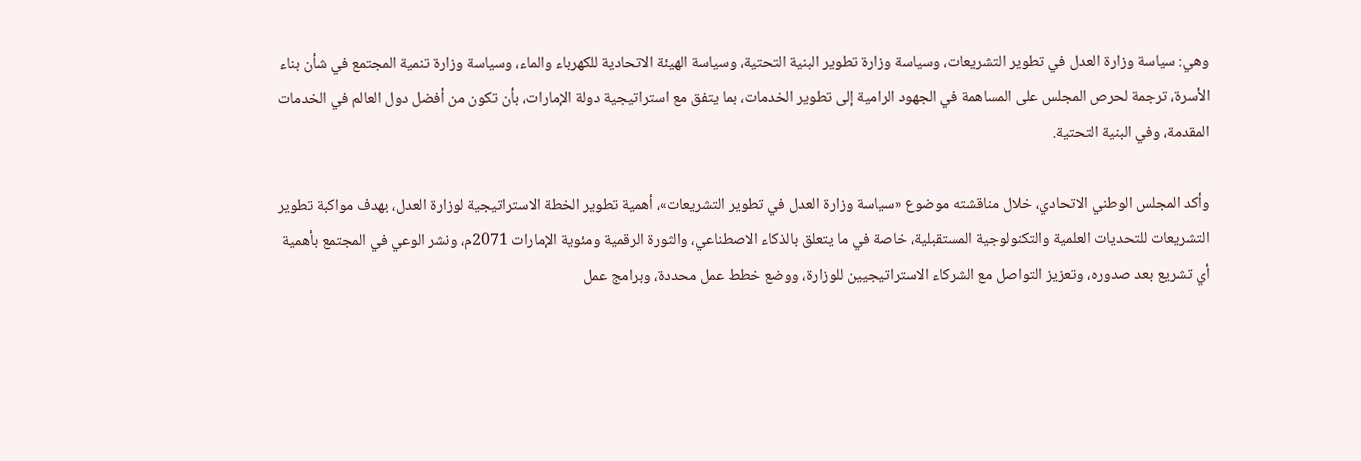وهي: سياسة وزارة العدل في تطوير التشريعات، وسياسة وزارة تطوير البنية التحتية، وسياسة الهيئة الاتحادية للكهرباء والماء، وسياسة وزارة تنمية المجتمع في شأن بناء الأسرة، ترجمة لحرص المجلس على المساهمة في الجهود الرامية إلى تطوير الخدمات، بما يتفق مع استراتيجية دولة الإمارات، بأن تكون من أفضل دول العالم في الخدمات المقدمة، وفي البنية التحتية.

وأكد المجلس الوطني الاتحادي، خلال مناقشته موضوع «سياسة وزارة العدل في تطوير التشريعات»، أهمية تطوير الخطة الاستراتيجية لوزارة العدل، بهدف مواكبة تطوير التشريعات للتحديات العلمية والتكنولوجية المستقبلية، خاصة في ما يتعلق بالذكاء الاصطناعي، والثورة الرقمية ومئوية الإمارات 2071م، ونشر الوعي في المجتمع بأهمية أي تشريع بعد صدوره، وتعزيز التواصل مع الشركاء الاستراتيجيين للوزارة، ووضع خطط عمل محددة، وبرامج عمل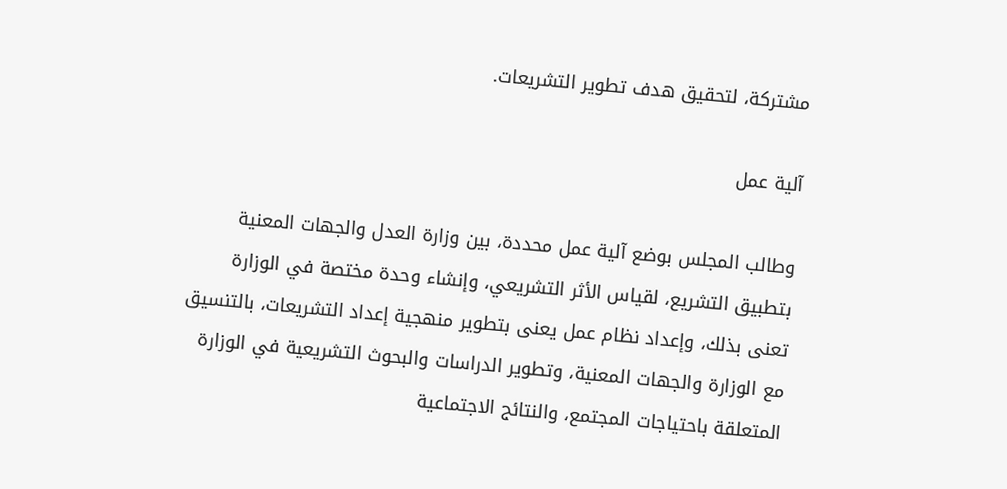مشتركة، لتحقيق هدف تطوير التشريعات.

آلية عمل

وطالب المجلس بوضع آلية عمل محددة، بين وزارة العدل والجهات المعنية بتطبيق التشريع، لقياس الأثر التشريعي، وإنشاء وحدة مختصة في الوزارة تعنى بذلك، وإعداد نظام عمل يعنى بتطوير منهجية إعداد التشريعات، بالتنسيق مع الوزارة والجهات المعنية، وتطوير الدراسات والبحوث التشريعية في الوزارة المتعلقة باحتياجات المجتمع، والنتائج الاجتماعية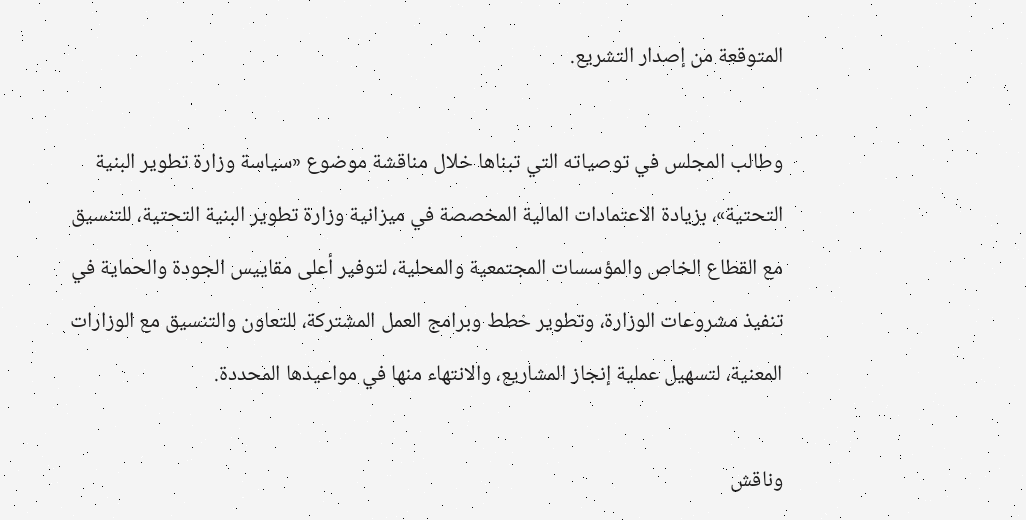المتوقعة من إصدار التشريع.

وطالب المجلس في توصياته التي تبناها خلال مناقشة موضوع «سياسة وزارة تطوير البنية التحتية»، بزيادة الاعتمادات المالية المخصصة في ميزانية وزارة تطوير البنية التحتية، للتنسيق مع القطاع الخاص والمؤسسات المجتمعية والمحلية، لتوفير أعلى مقاييس الجودة والحماية في تنفيذ مشروعات الوزارة، وتطوير خطط وبرامج العمل المشتركة، للتعاون والتنسيق مع الوزارات المعنية، لتسهيل عملية إنجاز المشاريع، والانتهاء منها في مواعيدها المحددة.

وناقش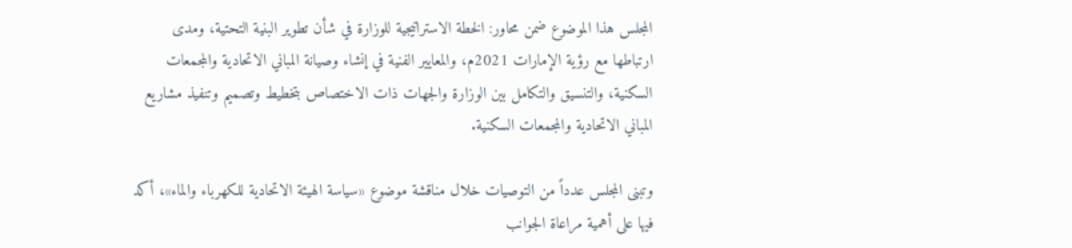المجلس هذا الموضوع ضمن محاور: الخطة الاستراتيجية للوزارة في شأن تطوير البنية التحتية، ومدى ارتباطها مع رؤية الإمارات 2021م، والمعايير الفنية في إنشاء وصيانة المباني الاتحادية والمجمعات السكنية، والتنسيق والتكامل بين الوزارة والجهات ذات الاختصاص بتخطيط وتصميم وتنفيذ مشاريع المباني الاتحادية والمجمعات السكنية.

وتبنى المجلس عدداً من التوصيات خلال مناقشة موضوع «سياسة الهيئة الاتحادية للكهرباء والماء»، أكد فيها على أهمية مراعاة الجوانب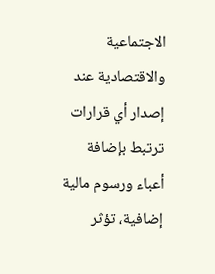الاجتماعية والاقتصادية عند إصدار أي قرارات ترتبط بإضافة أعباء ورسوم مالية إضافية، تؤثر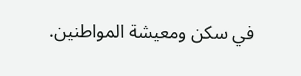في سكن ومعيشة المواطنين.